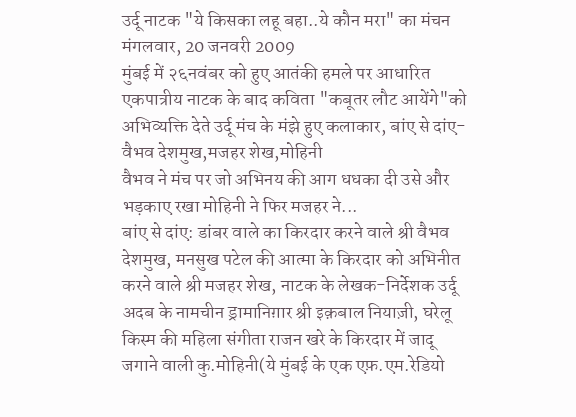उर्दू नाटक "ये किसका लहू बहा..ये कौन मरा" का मंचन
मंगलवार, 20 जनवरी 2009
मुंबई में २६नवंबर को हुए आतंकी हमले पर आधारित एकपात्रीय नाटक के बाद कविता "कबूतर लौट आयेंगे"को अभिव्यक्ति देते उर्दू मंच के मंझे हुए कलाकार, बांए से दांए- वैभव देशमुख,मजहर शेख,मोहिनी
वैभव ने मंच पर जो अभिनय की आग धधका दी उसे और भड़काए रखा मोहिनी ने फिर मजहर ने...
बांए से दांए: डांबर वाले का किरदार करने वाले श्री वैभव देशमुख, मनसुख पटेल की आत्मा के किरदार को अभिनीत करने वाले श्री मजहर शेख, नाटक के लेखक-निर्देशक उर्दू अदब के नामचीन ड्रामानिग़ार श्री इक़बाल नियाज़ी, घरेलू किस्म की महिला संगीता राजन खरे के किरदार में जादू जगाने वाली कु.मोहिनी(ये मुंबई के एक एफ़.एम.रेडियो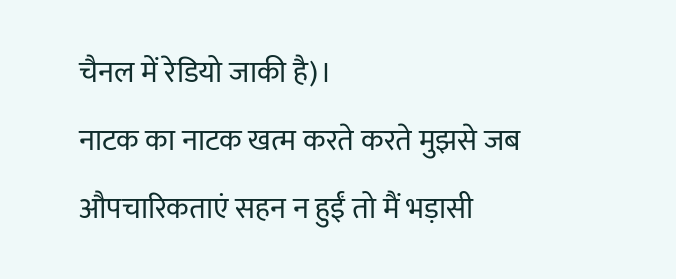चैनल में रेडियो जाकी है)।
नाटक का नाटक खत्म करते करते मुझसे जब औपचारिकताएं सहन न हुईं तो मैं भड़ासी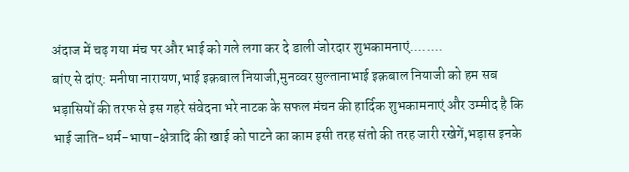अंदाज में चढ़ गया मंच पर और भाई को गले लगा कर दे डाली जोरदार शुभकामनाएं........
बांए से दांए: मनीषा नारायण,भाई इक़बाल नियाजी,मुनव्वर सुल्तानाभाई इक़बाल नियाजी को हम सब भड़ासियों की तरफ से इस गहरे संवेदना भरे नाटक के सफल मंचन की हार्दिक शुभकामनाएं और उम्मीद है कि भाई जाति-धर्म-भाषा-क्षेत्रादि की खाई को पाटने का काम इसी तरह संतो की तरह जारी रखेगें,भड़ास इनके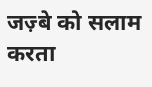जज़्बे को सलाम करता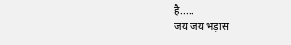है.....
जय जय भड़ास